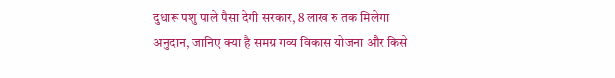दुधारू पशु पाले पैसा देगी सरकार, 8 लाख रु तक मिलेगा अनुदान, जानिए क्या है समग्र गव्य विकास योजना और किसे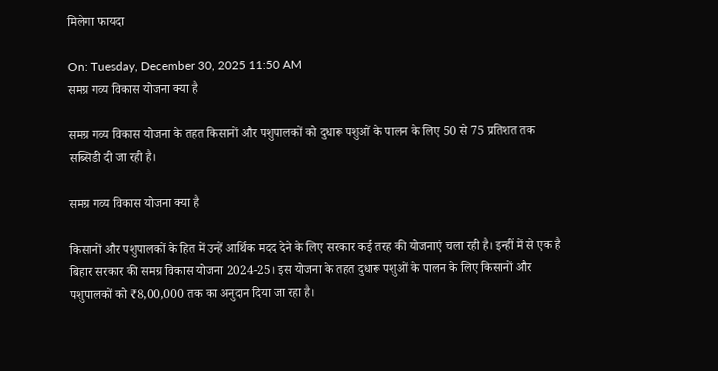मिलेगा फायदा

On: Tuesday, December 30, 2025 11:50 AM
समग्र गव्य विकास योजना क्या है

समग्र गव्य विकास योजना के तहत किसानों और पशुपालकों को दुधारू पशुओं के पालन के लिए 50 से 75 प्रतिशत तक सब्सिडी दी जा रही है।

समग्र गव्य विकास योजना क्या है

किसानों और पशुपालकों के हित में उन्हें आर्थिक मदद देने के लिए सरकार कई तरह की योजनाएं चला रही है। इन्हीं में से एक है बिहार सरकार की समग्र विकास योजना 2024-25। इस योजना के तहत दुधारू पशुओं के पालन के लिए किसानों और पशुपालकों को ₹8,00,000 तक का अनुदान दिया जा रहा है।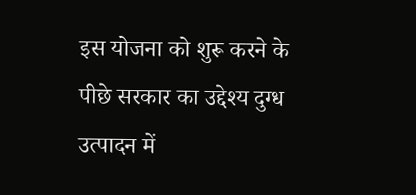इस योजना को शुरू करने के पीछे सरकार का उद्देश्य दुग्ध उत्पादन में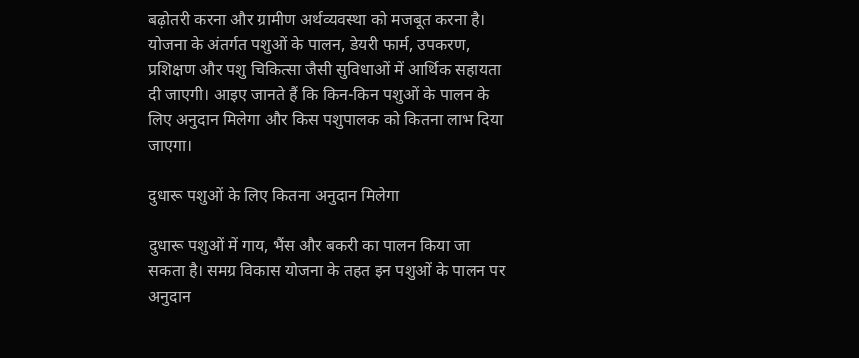बढ़ोतरी करना और ग्रामीण अर्थव्यवस्था को मजबूत करना है। योजना के अंतर्गत पशुओं के पालन, डेयरी फार्म, उपकरण, प्रशिक्षण और पशु चिकित्सा जैसी सुविधाओं में आर्थिक सहायता दी जाएगी। आइए जानते हैं कि किन-किन पशुओं के पालन के लिए अनुदान मिलेगा और किस पशुपालक को कितना लाभ दिया जाएगा।

दुधारू पशुओं के लिए कितना अनुदान मिलेगा

दुधारू पशुओं में गाय, भैंस और बकरी का पालन किया जा सकता है। समग्र विकास योजना के तहत इन पशुओं के पालन पर अनुदान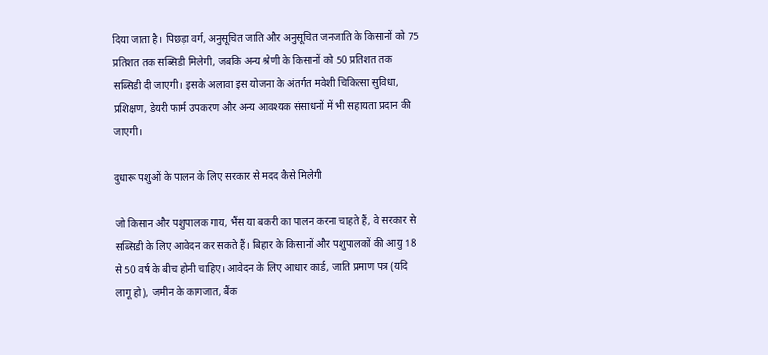दिया जाता है। पिछड़ा वर्ग, अनुसूचित जाति और अनुसूचित जनजाति के किसानों को 75 प्रतिशत तक सब्सिडी मिलेगी, जबकि अन्य श्रेणी के किसानों को 50 प्रतिशत तक सब्सिडी दी जाएगी। इसके अलावा इस योजना के अंतर्गत मवेशी चिकित्सा सुविधा, प्रशिक्षण, डेयरी फार्म उपकरण और अन्य आवश्यक संसाधनों में भी सहायता प्रदान की जाएगी।

दुधारू पशुओं के पालन के लिए सरकार से मदद कैसे मिलेगी

जो किसान और पशुपालक गाय, भैंस या बकरी का पालन करना चाहते हैं, वे सरकार से सब्सिडी के लिए आवेदन कर सकते हैं। बिहार के किसानों और पशुपालकों की आयु 18 से 50 वर्ष के बीच होनी चाहिए। आवेदन के लिए आधार कार्ड, जाति प्रमाण पत्र (यदि लागू हो), जमीन के कागजात, बैंक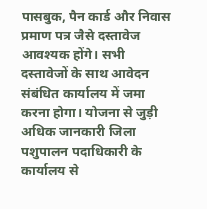पासबुक, पैन कार्ड और निवास प्रमाण पत्र जैसे दस्तावेज आवश्यक होंगे। सभी दस्तावेजों के साथ आवेदन संबंधित कार्यालय में जमा करना होगा। योजना से जुड़ी अधिक जानकारी जिला पशुपालन पदाधिकारी के कार्यालय से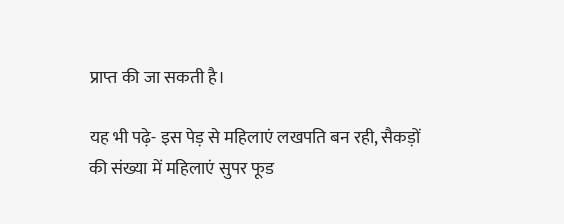प्राप्त की जा सकती है।

यह भी पढ़े- इस पेड़ से महिलाएं लखपति बन रही, सैकड़ों की संख्या में महिलाएं सुपर फूड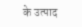के उत्पाद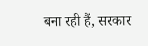बना रही हैं, सरकार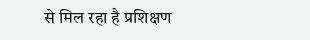से मिल रहा है प्रशिक्षण